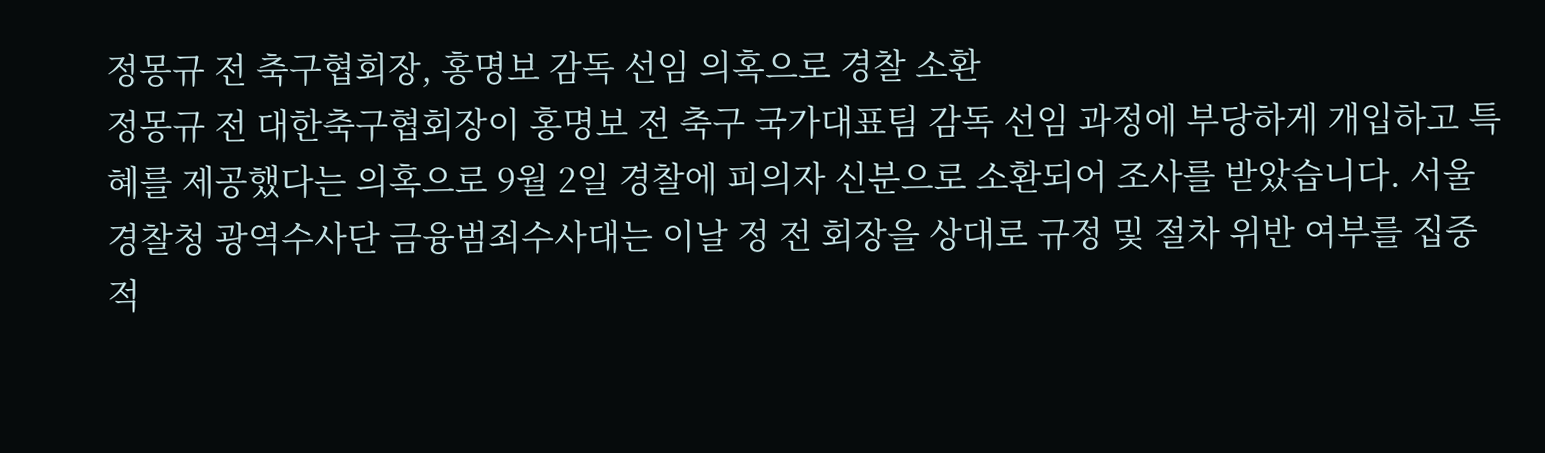정몽규 전 축구협회장, 홍명보 감독 선임 의혹으로 경찰 소환
정몽규 전 대한축구협회장이 홍명보 전 축구 국가대표팀 감독 선임 과정에 부당하게 개입하고 특혜를 제공했다는 의혹으로 9월 2일 경찰에 피의자 신분으로 소환되어 조사를 받았습니다. 서울경찰청 광역수사단 금융범죄수사대는 이날 정 전 회장을 상대로 규정 및 절차 위반 여부를 집중적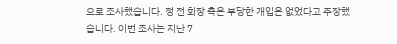으로 조사했습니다. 정 전 회장 측은 부당한 개입은 없었다고 주장했습니다. 이번 조사는 지난 7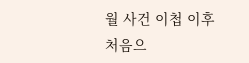월 사건 이첩 이후 처음으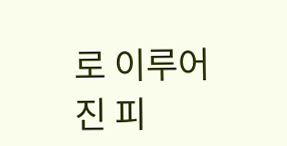로 이루어진 피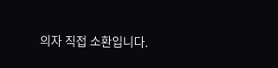의자 직접 소환입니다.